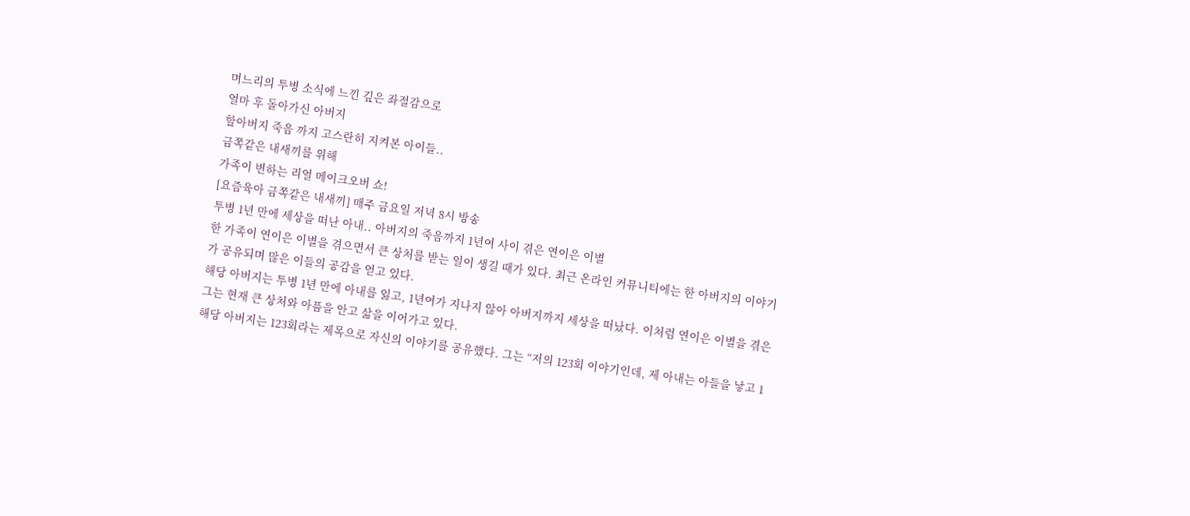며느리의 투병 소식에 느낀 깊은 좌절감으로
얼마 후 돌아가신 아버지
할아버지 죽음 까지 고스란히 지켜본 아이들..
금쪽같은 내새끼를 위해
가족이 변하는 리얼 메이크오버 쇼!
[요즘육아 금쪽같은 내새끼] 매주 금요일 저녁 8시 방송
투병 1년 만에 세상을 떠난 아내.. 아버지의 죽음까지 1년여 사이 겪은 연이은 이별
한 가족이 연이은 이별을 겪으면서 큰 상처를 받는 일이 생길 때가 있다. 최근 온라인 커뮤니티에는 한 아버지의 이야기가 공유되며 많은 이들의 공감을 얻고 있다.
해당 아버지는 투병 1년 만에 아내를 잃고, 1년여가 지나지 않아 아버지까지 세상을 떠났다. 이처럼 연이은 이별을 겪은 그는 현재 큰 상처와 아픔을 안고 삶을 이어가고 있다.
해당 아버지는 123회라는 제목으로 자신의 이야기를 공유했다. 그는 “저의 123회 이야기인데, 제 아내는 아들을 낳고 1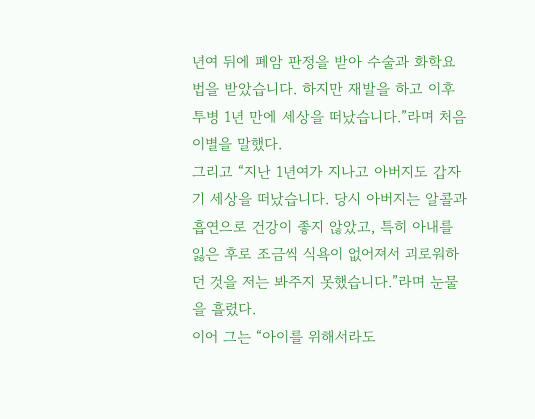년여 뒤에 폐암 판정을 받아 수술과 화학요법을 받았습니다. 하지만 재발을 하고 이후 투병 1년 만에 세상을 떠났습니다.”라며 처음 이별을 말했다.
그리고 “지난 1년여가 지나고 아버지도 갑자기 세상을 떠났습니다. 당시 아버지는 알콜과 흡연으로 건강이 좋지 않았고, 특히 아내를 잃은 후로 조금씩 식욕이 없어져서 괴로워하던 것을 저는 봐주지 못했습니다.”라며 눈물을 흘렸다.
이어 그는 “아이를 위해서라도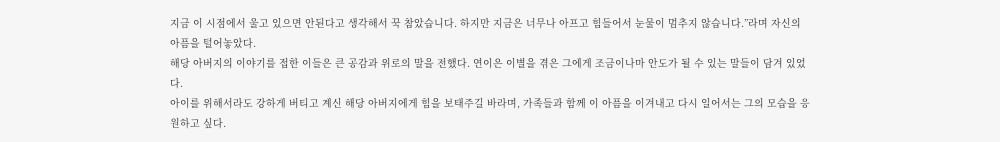지금 이 시점에서 울고 있으면 안된다고 생각해서 꾹 참았습니다. 하지만 지금은 너무나 아프고 힘들어서 눈물이 멈추지 않습니다.”라며 자신의 아픔을 털어놓았다.
해당 아버지의 이야기를 접한 이들은 큰 공감과 위로의 말을 전했다. 연이은 이별을 겪은 그에게 조금이나마 안도가 될 수 있는 말들이 담겨 있었다.
아이를 위해서라도 강하게 버티고 계신 해당 아버지에게 힘을 보태주길 바라며, 가족들과 함께 이 아픔을 이겨내고 다시 일어서는 그의 모습을 응원하고 싶다.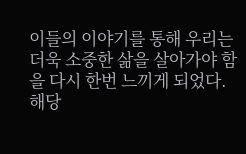이들의 이야기를 통해 우리는 더욱 소중한 삶을 살아가야 함을 다시 한번 느끼게 되었다. 해당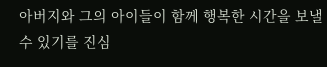아버지와 그의 아이들이 함께 행복한 시간을 보낼 수 있기를 진심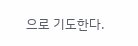으로 기도한다.